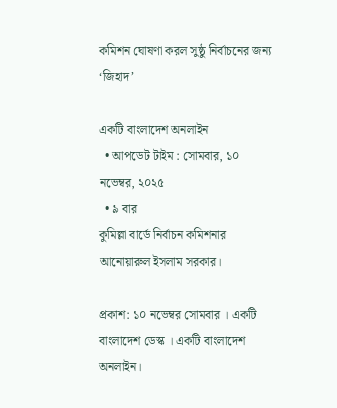কমিশন ঘোষণা করল সুষ্ঠু নির্বাচনের জন্য ‘জিহাদ’

একটি বাংলাদেশ অনলাইন
  • আপডেট টাইম : সোমবার, ১০ নভেম্বর, ২০২৫
  • ৯ বার
কুমিল্লা বার্ডে নির্বাচন কমিশনার আনোয়ারুল ইসলাম সরকার।

প্রকাশ: ১০ নভেম্বর সোমবার । একটি বাংলাদেশ ডেস্ক । একটি বাংলাদেশ অনলাইন।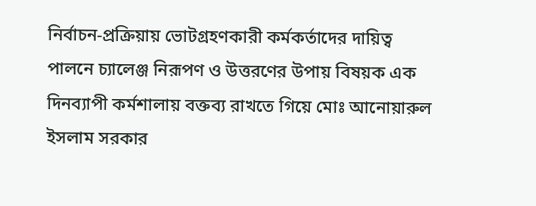নির্বাচন‑প্রক্রিয়ায় ভোটগ্রহণকারী কর্মকর্তাদের দায়িত্ব পালনে চ্যালেঞ্জ নিরূপণ ও উত্তরণের উপায় বিষয়ক এক দিনব্যাপী কর্মশালায় বক্তব্য রাখতে গিয়ে মোঃ আনোয়ারুল ইসলাম সরকার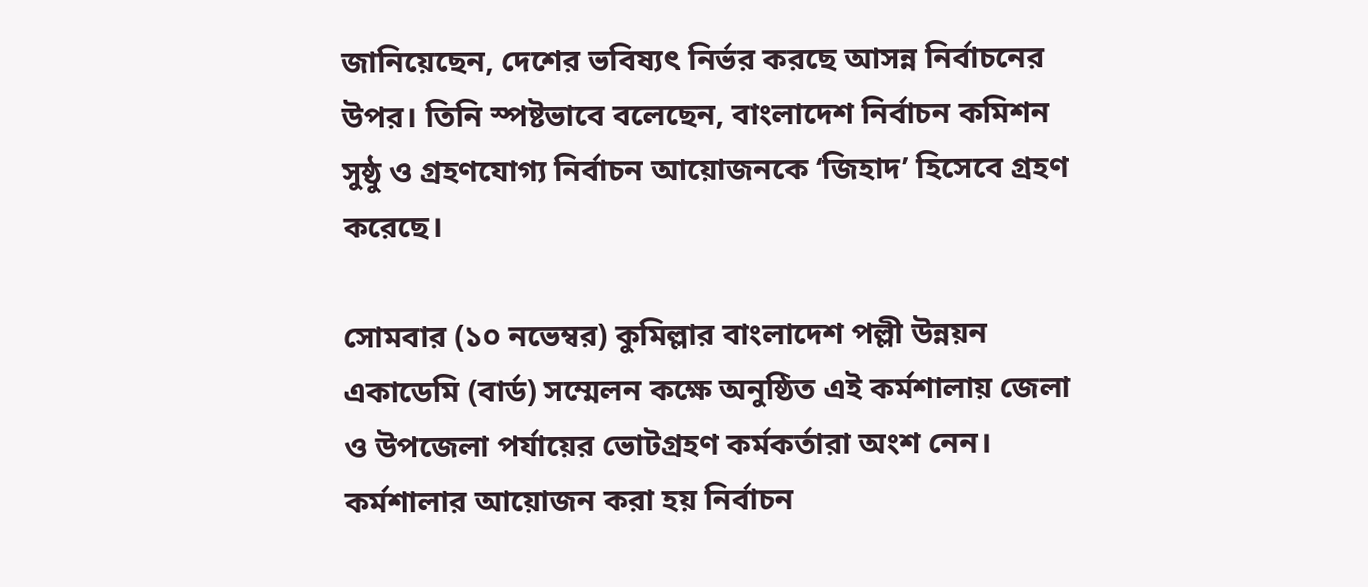জানিয়েছেন, দেশের ভবিষ্যৎ নির্ভর করছে আসন্ন নির্বাচনের উপর। তিনি স্পষ্টভাবে বলেছেন, বাংলাদেশ নির্বাচন কমিশন সুষ্ঠু ও গ্রহণযোগ্য নির্বাচন আয়োজনকে ‘জিহাদ’ হিসেবে গ্রহণ করেছে।

সোমবার (১০ নভেম্বর) কুমিল্লার বাংলাদেশ পল্লী উন্নয়ন একাডেমি (বার্ড) সম্মেলন কক্ষে অনুষ্ঠিত এই কর্মশালায় জেলা ও উপজেলা পর্যায়ের ভোটগ্রহণ কর্মকর্তারা অংশ নেন। কর্মশালার আয়োজন করা হয় নির্বাচন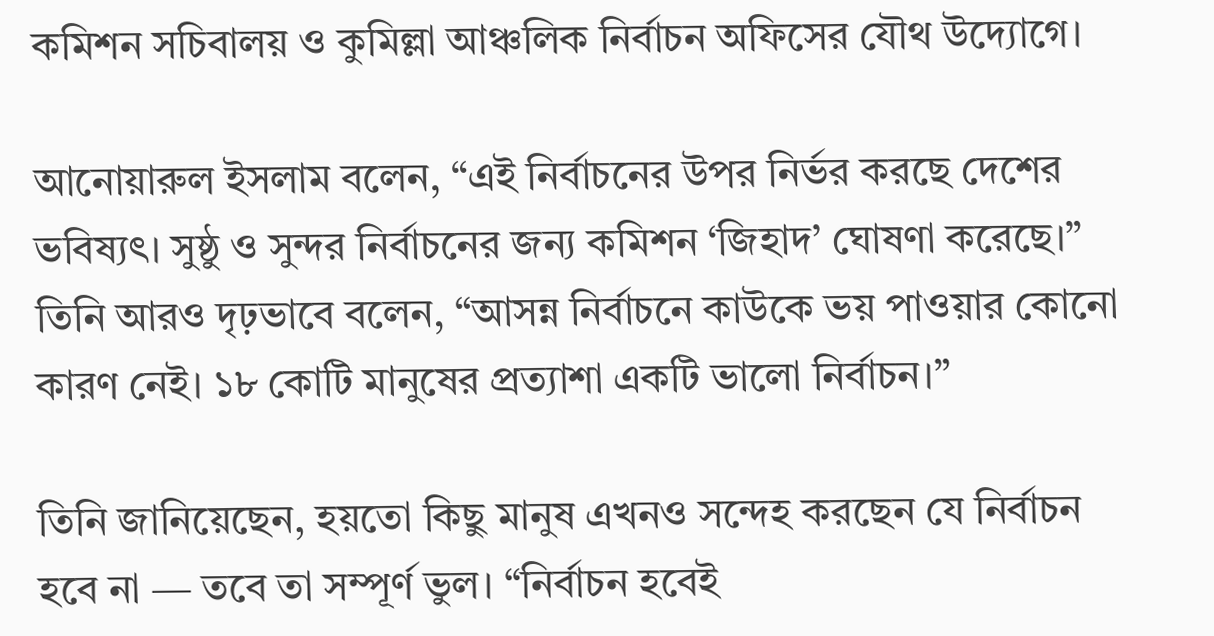কমিশন সচিবালয় ও কুমিল্লা আঞ্চলিক নির্বাচন অফিসের যৌথ উদ্যোগে।

আনোয়ারুল ইসলাম বলেন, “এই নির্বাচনের উপর নির্ভর করছে দেশের ভবিষ্যৎ। সুষ্ঠু ও সুন্দর নির্বাচনের জন্য কমিশন ‘জিহাদ’ ঘোষণা করেছে।” তিনি আরও দৃঢ়ভাবে বলেন, “আসন্ন নির্বাচনে কাউকে ভয় পাওয়ার কোনো কারণ নেই। ১৮ কোটি মানুষের প্রত্যাশা একটি ভালো নির্বাচন।”

তিনি জানিয়েছেন, হয়তো কিছু মানুষ এখনও সন্দেহ করছেন যে নির্বাচন হবে না — তবে তা সম্পূর্ণ ভুল। “নির্বাচন হবেই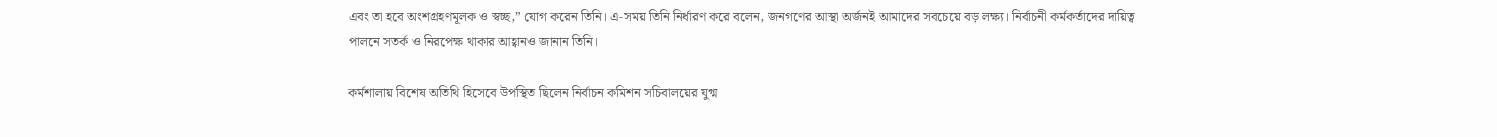এবং তা হবে অংশগ্রহণমূলক ও স্বচ্ছ,” যোগ করেন তিনি। এ‑সময় তিনি নির্ধারণ করে বলেন, জনগণের আস্থা অর্জনই আমাদের সবচেয়ে বড় লক্ষ্য। নির্বাচনী কর্মকর্তাদের দায়িত্ব পালনে সতর্ক ও নিরপেক্ষ থাকার আহ্বানও জানান তিনি।

কর্মশালায় বিশেষ অতিথি হিসেবে উপস্থিত ছিলেন নির্বাচন কমিশন সচিবালয়ের যুগ্ম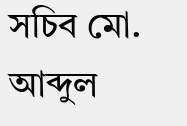সচিব মো. আব্দুল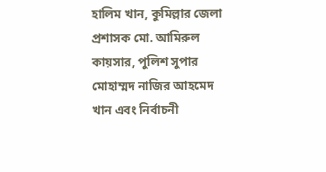হালিম খান, কুমিল্লার জেলা প্রশাসক মো. আমিরুল কায়সার, পুলিশ সুপার মোহাম্মদ নাজির আহমেদ খান এবং নির্বাচনী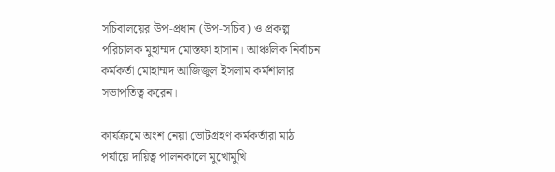সচিবালয়ের উপ‑প্রধান (উপ‑সচিব) ও প্রকল্প পরিচালক মুহাম্মদ মোস্তফা হাসান। আঞ্চলিক নির্বাচন কর্মকর্তা মোহাম্মদ আজিজুল ইসলাম কর্মশালার সভাপতিত্ব করেন।

কার্যক্রমে অংশ নেয়া ভোটগ্রহণ কর্মকর্তারা মাঠ পর্যায়ে দায়িত্ব পালনকালে মুখোমুখি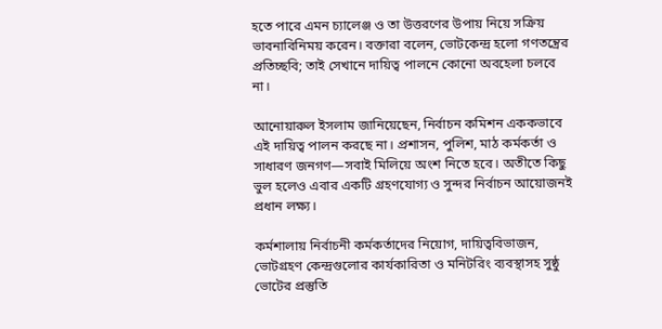হতে পারে এমন চ্যালেঞ্জ ও তা উত্তরণের উপায় নিয়ে সক্রিয় ভাবনাবিনিময় করেন। বক্তারা বলেন, ভোটকেন্দ্র হলো গণতন্ত্রের প্রতিচ্ছবি; তাই সেখানে দায়িত্ব পালনে কোনো অবহেলা চলবে না।

আনোয়ারুল ইসলাম জানিয়েছেন, নির্বাচন কমিশন এককভাবে এই দায়িত্ব পালন করছে না। প্রশাসন, পুলিশ, মাঠ কর্মকর্তা ও সাধারণ জনগণ—সবাই মিলিয়ে অংশ নিতে হবে। অতীতে কিছু ভুল হলেও এবার একটি গ্রহণযোগ্য ও সুন্দর নির্বাচন আয়োজনই প্রধান লক্ষ্য।

কর্মশালায় নির্বাচনী কর্মকর্তাদের নিয়োগ, দায়িত্ববিভাজন, ভোটগ্রহণ কেন্দ্রগুলোর কার্যকারিতা ও মনিটরিং ব্যবস্থাসহ সুষ্ঠু ভোটের প্রস্তুতি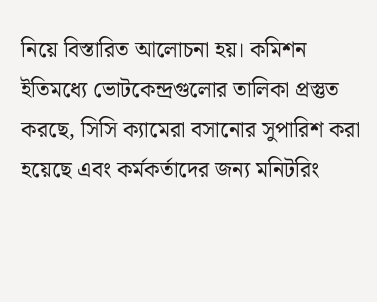নিয়ে বিস্তারিত আলোচনা হয়। কমিশন ইতিমধ্যে ভোটকেন্দ্রগুলোর তালিকা প্রস্তুত করছে, সিসি ক্যামেরা বসানোর সুপারিশ করা হয়েছে এবং কর্মকর্তাদের জন্য মনিটরিং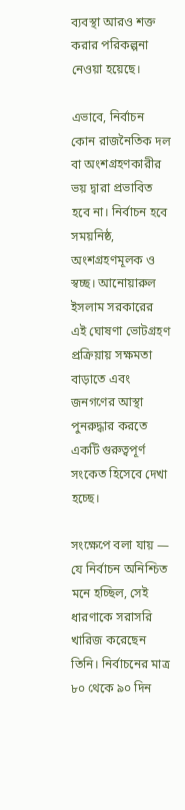ব্যবস্থা আরও শক্ত করার পরিকল্পনা নেওয়া হয়েছে।

এভাবে, নির্বাচন কোন রাজনৈতিক দল বা অংশগ্রহণকারীর ভয় দ্বারা প্রভাবিত হবে না। নির্বাচন হবে সময়নিষ্ঠ, অংশগ্রহণমূলক ও স্বচ্ছ। আনোয়ারুল ইসলাম সরকারের এই ঘোষণা ভোটগ্রহণ প্রক্রিয়ায় সক্ষমতা বাড়াতে এবং জনগণের আস্থা পুনরুদ্ধার করতে একটি গুরুত্বপূর্ণ সংকেত হিসেবে দেখা হচ্ছে।

সংক্ষেপে বলা যায় — যে নির্বাচন অনিশ্চিত মনে হচ্ছিল, সেই ধারণাকে সরাসরি খারিজ করেছেন তিনি। নির্বাচনের মাত্র ৮০ থেকে ৯০ দিন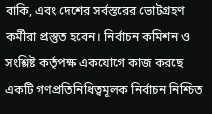বাকি, এবং দেশের সর্বস্তরের ভোটগ্রহণ কর্মীরা প্রস্তুত হবেন। নির্বাচন কমিশন ও সংশ্লিষ্ট কর্তৃপক্ষ একযোগে কাজ করছে একটি গণপ্রতিনিধিত্বমূলক নির্বাচন নিশ্চিত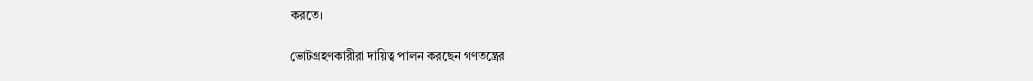করতে।

ভোটগ্রহণকারীরা দায়িত্ব পালন করছেন গণতন্ত্রের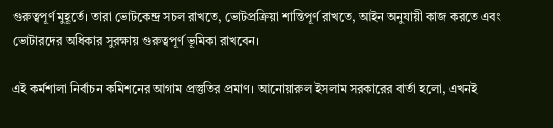গুরুত্বপূর্ণ মুহূর্তে। তারা ভোটকেন্দ্র সচল রাখতে, ভোটপ্রক্রিয়া শান্তিপূর্ণ রাখতে, আইন অনুযায়ী কাজ করতে এবং ভোটারদের অধিকার সুরক্ষায় গুরুত্বপূর্ণ ভূমিকা রাখবেন।

এই কর্মশালা নির্বাচন কমিশনের আগাম প্রস্তুতির প্রমাণ। আনোয়ারুল ইসলাম সরকারের বার্তা হলো, এখনই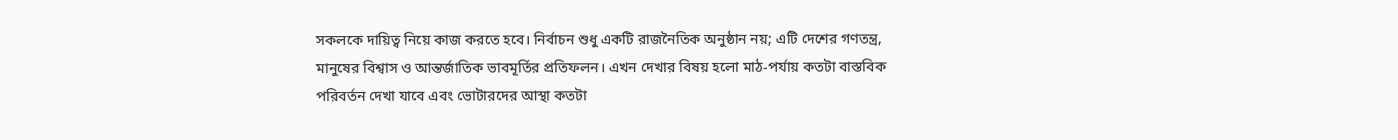সকলকে দায়িত্ব নিয়ে কাজ করতে হবে। নির্বাচন শুধু একটি রাজনৈতিক অনুষ্ঠান নয়; এটি দেশের গণতন্ত্র, মানুষের বিশ্বাস ও আন্তর্জাতিক ভাবমূর্তির প্রতিফলন। এখন দেখার বিষয় হলো মাঠ‑পর্যায় কতটা বাস্তবিক পরিবর্তন দেখা যাবে এবং ভোটারদের আস্থা কতটা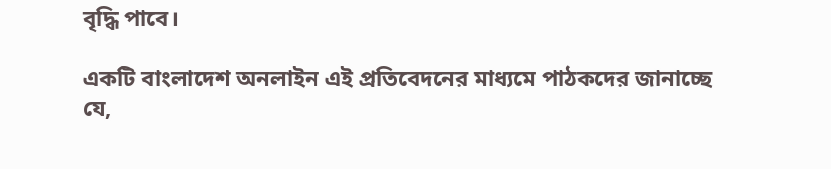বৃদ্ধি পাবে।

একটি বাংলাদেশ অনলাইন এই প্রতিবেদনের মাধ্যমে পাঠকদের জানাচ্ছে যে,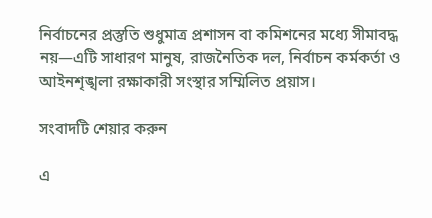নির্বাচনের প্রস্তুতি শুধুমাত্র প্রশাসন বা কমিশনের মধ্যে সীমাবদ্ধ নয়—এটি সাধারণ মানুষ, রাজনৈতিক দল, নির্বাচন কর্মকর্তা ও আইনশৃঙ্খলা রক্ষাকারী সংস্থার সম্মিলিত প্রয়াস।

সংবাদটি শেয়ার করুন

এ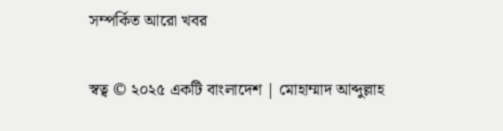সম্পর্কিত আরো খবর

স্বত্ব © ২০২৫ একটি বাংলাদেশ | মোহাম্মাদ আব্দুল্লাহ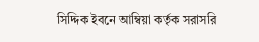সিদ্দিক ইবনে আম্বিয়া কর্তৃক সরাসরি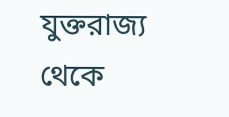যুক্তরাজ্য থেকে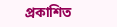প্রকাশিত